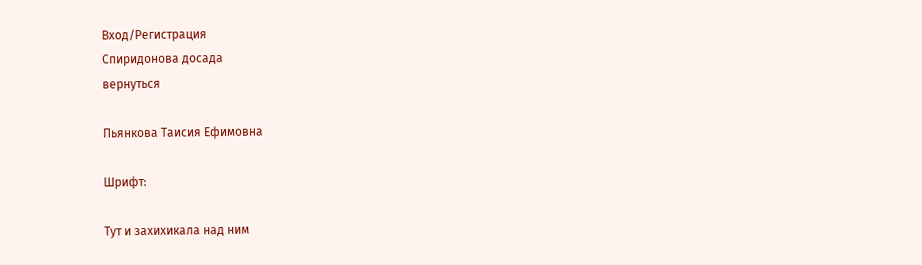Вход/Регистрация
Спиридонова досада
вернуться

Пьянкова Таисия Ефимовна

Шрифт:

Тут и захихикала над ним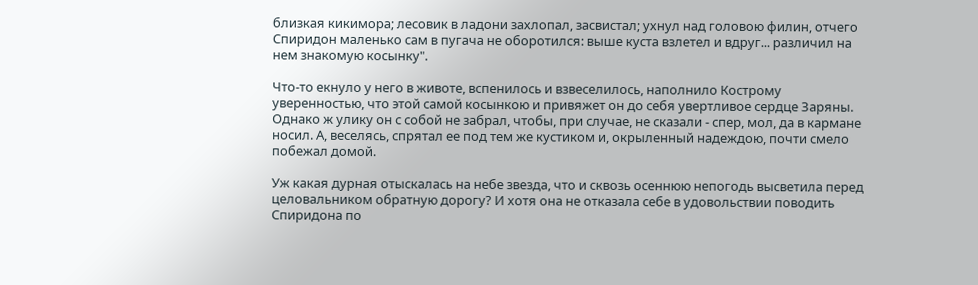близкая кикимора; лесовик в ладони захлопал, засвистал; ухнул над головою филин, отчего Спиридон маленько сам в пугача не оборотился: выше куста взлетел и вдруг... различил на нем знакомую косынку".

Что-то екнуло у него в животе, вспенилось и взвеселилось, наполнило Кострому уверенностью, что этой самой косынкою и привяжет он до себя увертливое сердце Заряны. Однако ж улику он с собой не забрал, чтобы, при случае, не сказали - спер, мол, да в кармане носил. А, веселясь, спрятал ее под тем же кустиком и, окрыленный надеждою, почти смело побежал домой.

Уж какая дурная отыскалась на небе звезда, что и сквозь осеннюю непогодь высветила перед целовальником обратную дорогу? И хотя она не отказала себе в удовольствии поводить Спиридона по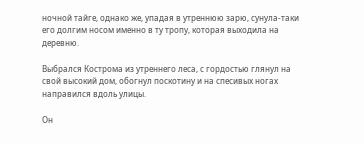ночной тайге, однако же, упадая в утреннюю зарю, сунула-таки его долгим носом именно в ту тропу, которая выходила на деревню.

Выбрался Кострома из утреннего леса, с гордостью глянул на свой высокий дом, обогнул поскотину и на спесивых ногах направился вдоль улицы.

Он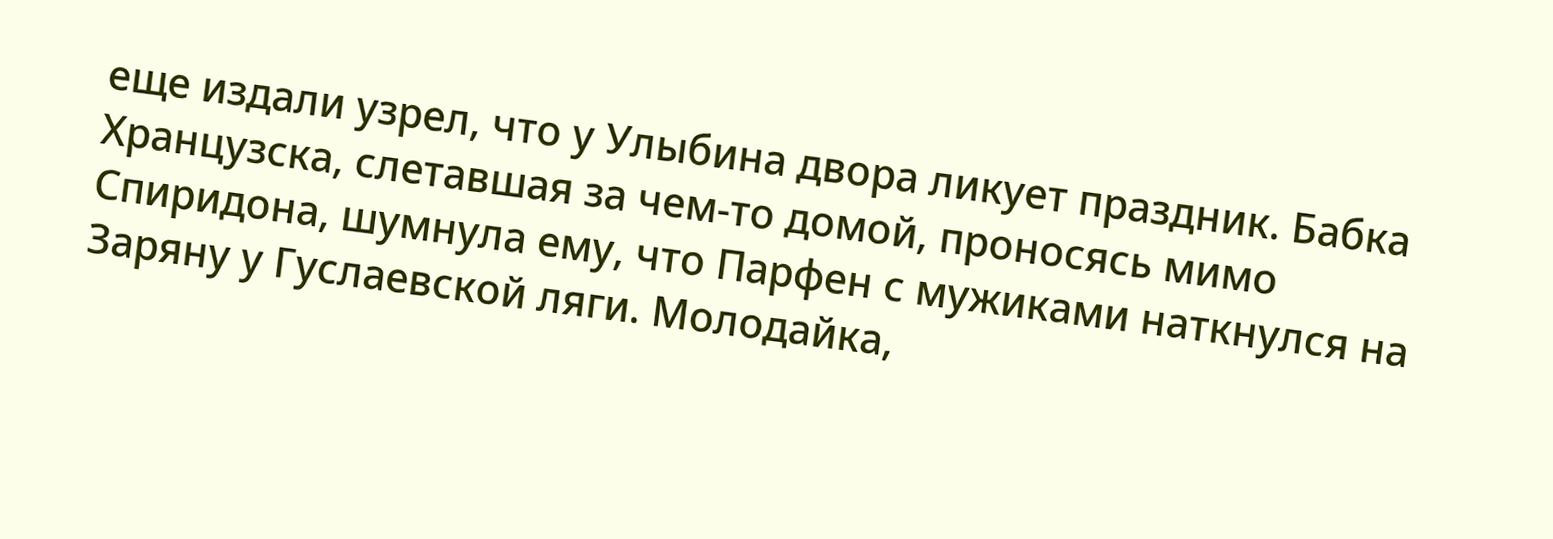еще издали узрел, что у Улыбина двора ликует праздник. Бабка Хранцузска, слетавшая за чем-то домой, проносясь мимо Спиридона, шумнула ему, что Парфен с мужиками наткнулся на Заряну у Гуслаевской ляги. Молодайка,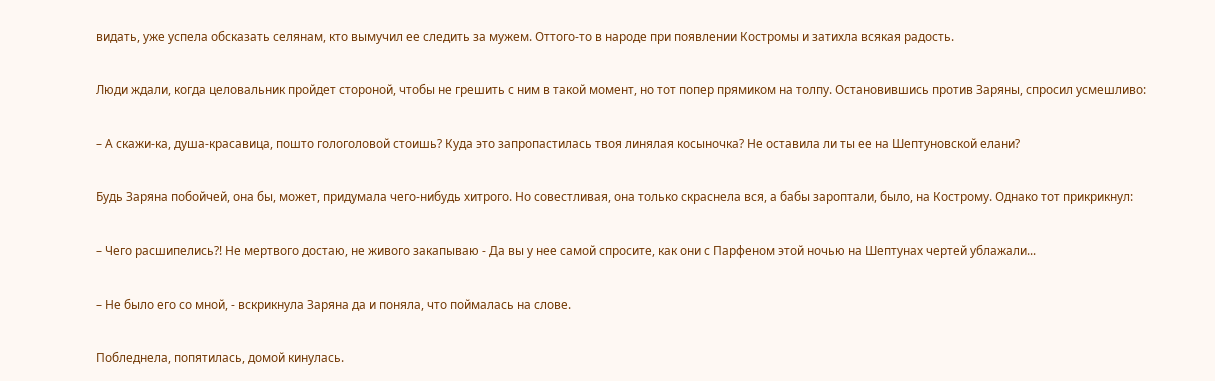видать, уже успела обсказать селянам, кто вымучил ее следить за мужем. Оттого-то в народе при появлении Костромы и затихла всякая радость.

Люди ждали, когда целовальник пройдет стороной, чтобы не грешить с ним в такой момент, но тот попер прямиком на толпу. Остановившись против Заряны, спросил усмешливо:

– А скажи-ка, душа-красавица, пошто гологоловой стоишь? Куда это запропастилась твоя линялая косыночка? Не оставила ли ты ее на Шептуновской елани?

Будь Заряна побойчей, она бы, может, придумала чего-нибудь хитрого. Но совестливая, она только скраснела вся, а бабы зароптали, было, на Кострому. Однако тот прикрикнул:

– Чего расшипелись?! Не мертвого достаю, не живого закапываю - Да вы у нее самой спросите, как они с Парфеном этой ночью на Шептунах чертей ублажали...

– Не было его со мной, - вскрикнула Заряна да и поняла, что поймалась на слове.

Побледнела, попятилась, домой кинулась.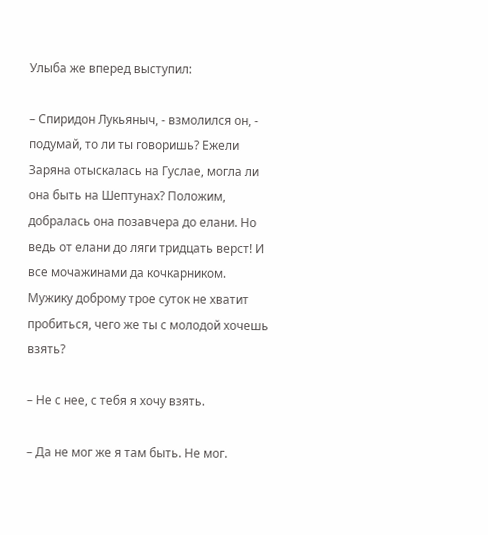Улыба же вперед выступил:

– Спиридон Лукьяныч, - взмолился он, - подумай, то ли ты говоришь? Ежели Заряна отыскалась на Гуслае, могла ли она быть на Шептунах? Положим, добралась она позавчера до елани. Но ведь от елани до ляги тридцать верст! И все мочажинами да кочкарником. Мужику доброму трое суток не хватит пробиться, чего же ты с молодой хочешь взять?

– Не с нее, с тебя я хочу взять.

– Да не мог же я там быть. Не мог.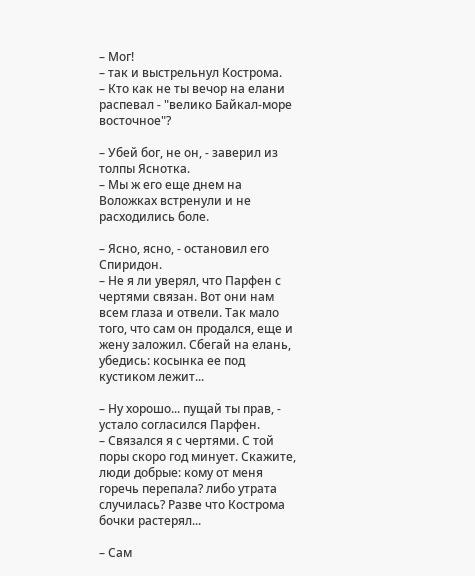– Мог!
– так и выстрельнул Кострома.
– Кто как не ты вечор на елани распевал - "велико Байкал-море восточное"?

– Убей бог, не он, - заверил из толпы Яснотка.
– Мы ж его еще днем на Воложках встренули и не расходились боле.

– Ясно, ясно, - остановил его Спиридон.
– Не я ли уверял, что Парфен с чертями связан. Вот они нам всем глаза и отвели. Так мало того, что сам он продался, еще и жену заложил. Сбегай на елань, убедись: косынка ее под кустиком лежит...

– Ну хорошо... пущай ты прав, - устало согласился Парфен.
– Связался я с чертями. С той поры скоро год минует. Скажите, люди добрые: кому от меня горечь перепала? либо утрата случилась? Разве что Кострома бочки растерял...

– Сам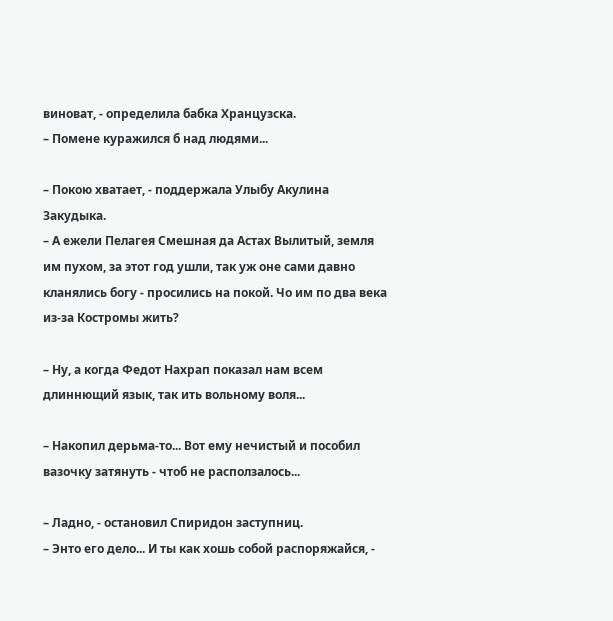виноват, - определила бабка Хранцузска.
– Помене куражился б над людями...

– Покою хватает, - поддержала Улыбу Акулина Закудыка.
– А ежели Пелагея Смешная да Астах Вылитый, земля им пухом, за этот год ушли, так уж оне сами давно кланялись богу - просились на покой. Чо им по два века из-за Костромы жить?

– Ну, а когда Федот Нахрап показал нам всем длиннющий язык, так ить вольному воля...

– Накопил дерьма-то... Вот ему нечистый и пособил вазочку затянуть - чтоб не расползалось...

– Ладно, - остановил Спиридон заступниц.
– Энто его дело... И ты как хошь собой распоряжайся, -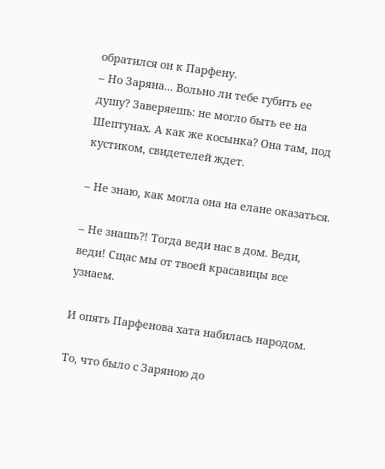обратился он к Парфену.
– Но Заряна... Вольно ли тебе губить ее душу? Заверяешь: не могло быть ее на Шептунах. А как же косынка? Она там, под кустиком, свидетелей ждет.

– Не знаю, как могла она на елане оказаться.

– Не знашь?! Тогда веди нас в дом. Веди, веди! Сщас мы от твоей красавицы все узнаем.

И опять Парфенова хата набилась народом.

То, что было с Заряною до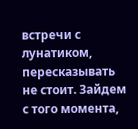встречи с лунатиком, пересказывать не стоит. Зайдем с того момента,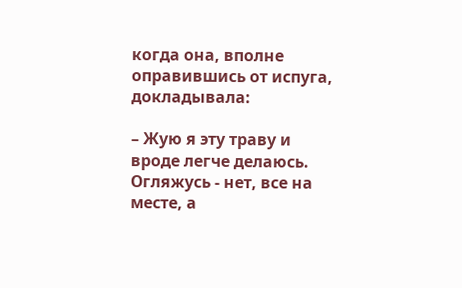когда она, вполне оправившись от испуга, докладывала:

– Жую я эту траву и вроде легче делаюсь. Огляжусь - нет, все на месте, а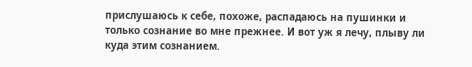прислушаюсь к себе, похоже, распадаюсь на пушинки и только сознание во мне прежнее. И вот уж я лечу, плыву ли куда этим сознанием.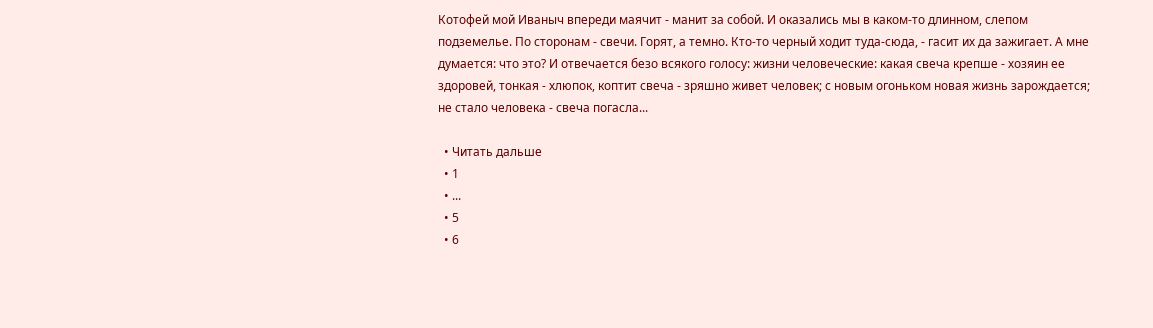Котофей мой Иваныч впереди маячит - манит за собой. И оказались мы в каком-то длинном, слепом подземелье. По сторонам - свечи. Горят, а темно. Кто-то черный ходит туда-сюда, - гасит их да зажигает. А мне думается: что это? И отвечается безо всякого голосу: жизни человеческие: какая свеча крепше - хозяин ее здоровей, тонкая - хлюпок, коптит свеча - зряшно живет человек; с новым огоньком новая жизнь зарождается; не стало человека - свеча погасла...

  • Читать дальше
  • 1
  • ...
  • 5
  • 6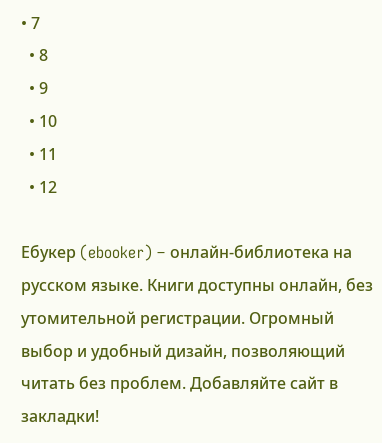• 7
  • 8
  • 9
  • 10
  • 11
  • 12

Ебукер (ebooker) – онлайн-библиотека на русском языке. Книги доступны онлайн, без утомительной регистрации. Огромный выбор и удобный дизайн, позволяющий читать без проблем. Добавляйте сайт в закладки!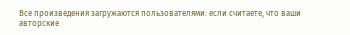Все произведения загружаются пользователями: если считаете, что ваши авторские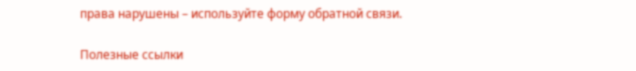права нарушены – используйте форму обратной связи.

Полезные ссылки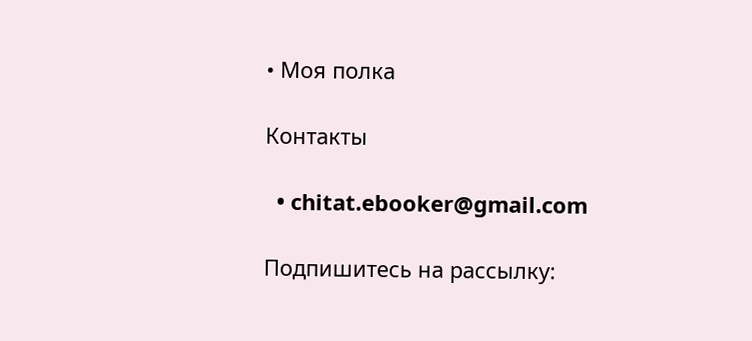• Моя полка

Контакты

  • chitat.ebooker@gmail.com

Подпишитесь на рассылку: